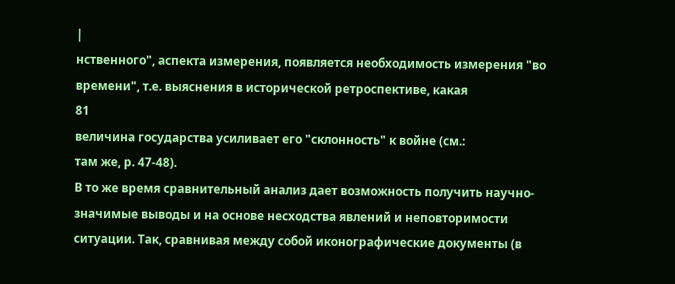|
нственного", аспекта измерения, появляется необходимость измерения "во времени", т.е. выяснения в исторической ретроспективе, какая
81
величина государства усиливает его "склонность" к войне (см.:
там же, р. 47-48).
В то же время сравнительный анализ дает возможность получить научно-значимые выводы и на основе несходства явлений и неповторимости ситуации. Так, сравнивая между собой иконографические документы (в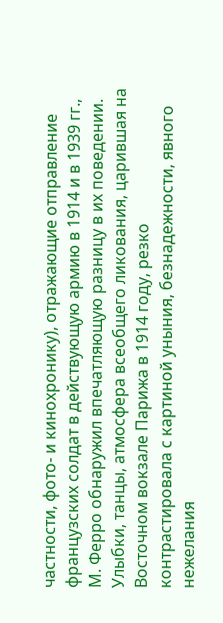частности, фото- и кинохронику), отражающие отправление французских солдат в действующую армию в 1914 и в 1939 гг., М. Ферро обнаружил впечатляющую разницу в их поведении. Улыбки, танцы, атмосфера всеобщего ликования, царившая на Восточном вокзале Парижа в 1914 году, резко контрастировала с картиной уныния, безнадежности, явного нежелания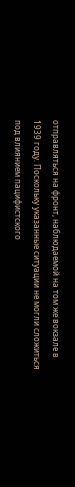отправляться на фронт, наблюдаемой на том же вокзале в 1939 году. Поскольку указанные ситуации не могли сложиться под влиянием пацифистского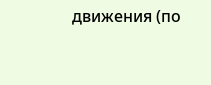движения (по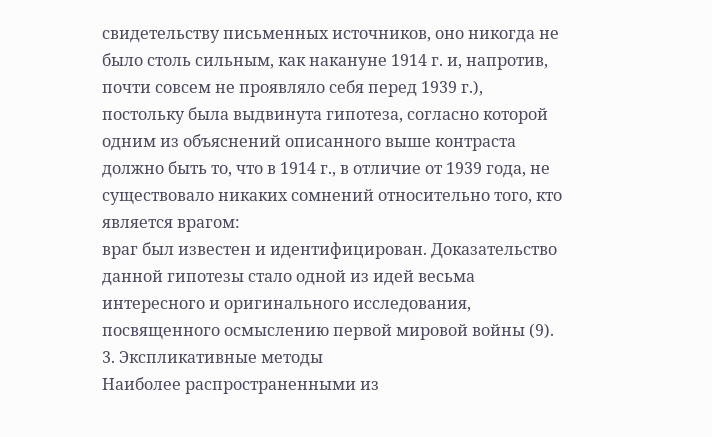свидетельству письменных источников, оно никогда не было столь сильным, как накануне 1914 г. и, напротив, почти совсем не проявляло себя перед 1939 г.), постольку была выдвинута гипотеза, согласно которой одним из объяснений описанного выше контраста должно быть то, что в 1914 г., в отличие от 1939 года, не существовало никаких сомнений относительно того, кто является врагом:
враг был известен и идентифицирован. Доказательство данной гипотезы стало одной из идей весьма интересного и оригинального исследования, посвященного осмыслению первой мировой войны (9).
3. Экспликативные методы
Наиболее распространенными из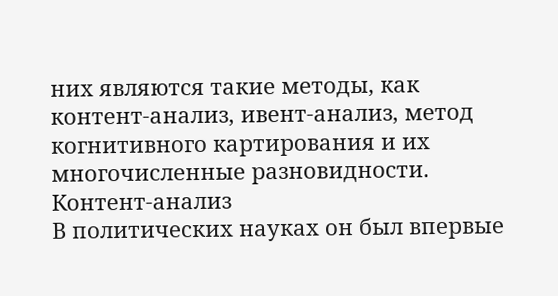них являются такие методы, как контент-анализ, ивент-анализ, метод когнитивного картирования и их многочисленные разновидности.
Контент-анализ
В политических науках он был впервые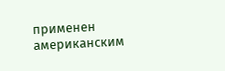применен американским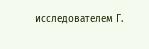исследователем Г.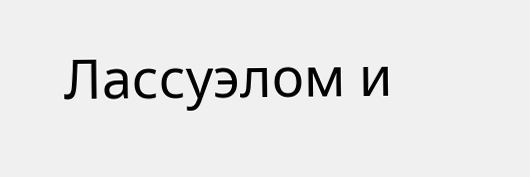Лассуэлом и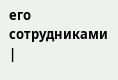его сотрудниками
|